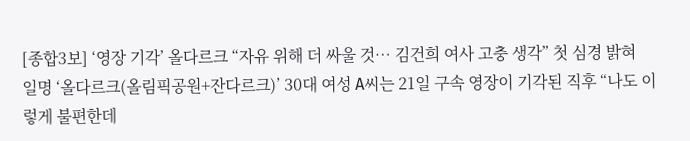[종합3보] ‘영장 기각’ 올다르크 “자유 위해 더 싸울 것… 김건희 여사 고충 생각” 첫 심경 밝혀
일명 ‘올다르크(올림픽공원+잔다르크)’ 30대 여성 A씨는 21일 구속 영장이 기각된 직후 “나도 이렇게 불편한데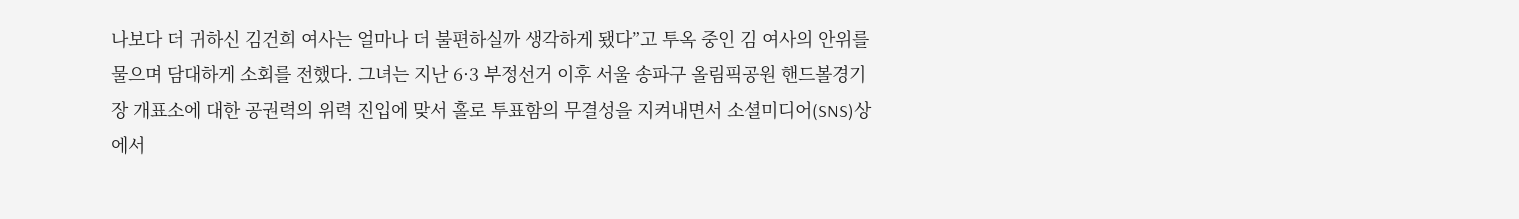나보다 더 귀하신 김건희 여사는 얼마나 더 불편하실까 생각하게 됐다”고 투옥 중인 김 여사의 안위를 물으며 담대하게 소회를 전했다. 그녀는 지난 6·3 부정선거 이후 서울 송파구 올림픽공원 핸드볼경기장 개표소에 대한 공권력의 위력 진입에 맞서 홀로 투표함의 무결성을 지켜내면서 소셜미디어(SNS)상에서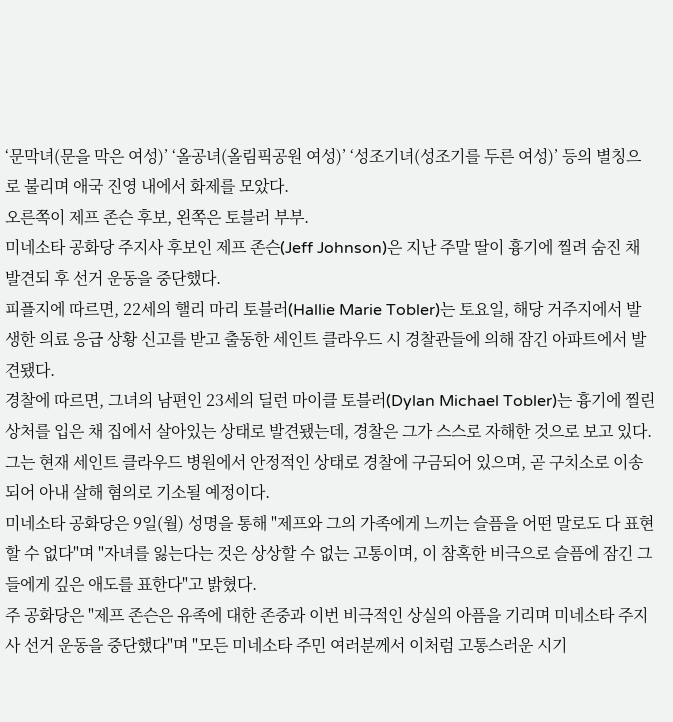‘문막녀(문을 막은 여성)’ ‘올공녀(올림픽공원 여성)’ ‘성조기녀(성조기를 두른 여성)’ 등의 별칭으로 불리며 애국 진영 내에서 화제를 모았다.
오른쪽이 제프 존슨 후보, 왼쪽은 토블러 부부.
미네소타 공화당 주지사 후보인 제프 존슨(Jeff Johnson)은 지난 주말 딸이 흉기에 찔려 숨진 채 발견되 후 선거 운동을 중단했다.
피플지에 따르면, 22세의 핼리 마리 토블러(Hallie Marie Tobler)는 토요일, 해당 거주지에서 발생한 의료 응급 상황 신고를 받고 출동한 세인트 클라우드 시 경찰관들에 의해 잠긴 아파트에서 발견됐다.
경찰에 따르면, 그녀의 남편인 23세의 딜런 마이클 토블러(Dylan Michael Tobler)는 흉기에 찔린 상처를 입은 채 집에서 살아있는 상태로 발견됐는데, 경찰은 그가 스스로 자해한 것으로 보고 있다.
그는 현재 세인트 클라우드 병원에서 안정적인 상태로 경찰에 구금되어 있으며, 곧 구치소로 이송되어 아내 살해 혐의로 기소될 예정이다.
미네소타 공화당은 9일(월) 성명을 통해 "제프와 그의 가족에게 느끼는 슬픔을 어떤 말로도 다 표현할 수 없다"며 "자녀를 잃는다는 것은 상상할 수 없는 고통이며, 이 참혹한 비극으로 슬픔에 잠긴 그들에게 깊은 애도를 표한다"고 밝혔다.
주 공화당은 "제프 존슨은 유족에 대한 존중과 이번 비극적인 상실의 아픔을 기리며 미네소타 주지사 선거 운동을 중단했다"며 "모든 미네소타 주민 여러분께서 이처럼 고통스러운 시기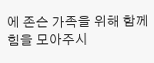에 존슨 가족을 위해 함께 힘을 모아주시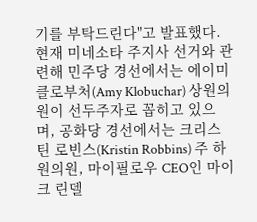기를 부탁드린다"고 발표했다.
현재 미네소타 주지사 선거와 관련해 민주당 경선에서는 에이미 클로부처(Amy Klobuchar) 상원의원이 선두주자로 꼽히고 있으며, 공화당 경선에서는 크리스틴 로빈스(Kristin Robbins) 주 하원의원, 마이필로우 CEO인 마이크 린델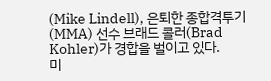(Mike Lindell), 은퇴한 종합격투기(MMA) 선수 브래드 콜러(Brad Kohler)가 경합을 벌이고 있다.
미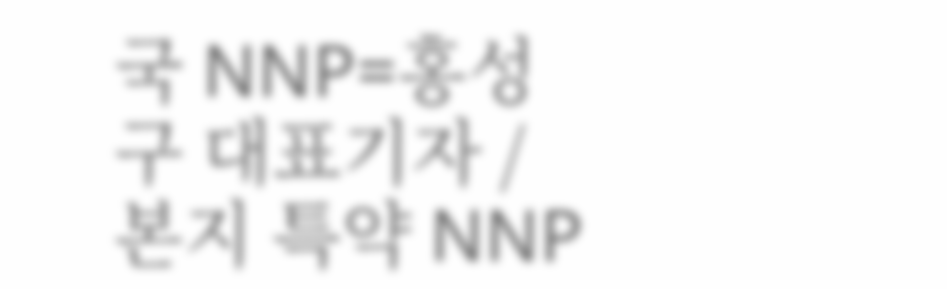국 NNP=홍성구 대표기자 / 본지 특약 NNP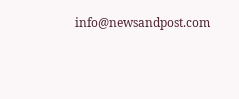info@newsandpost.com